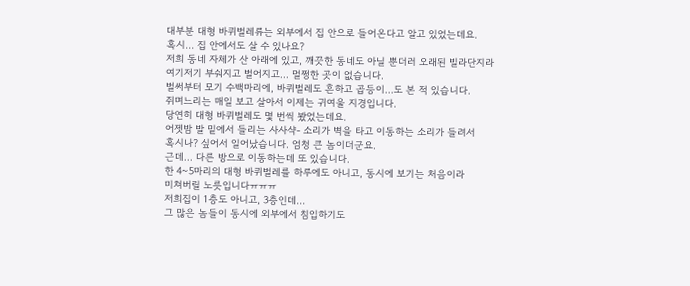대부분 대형 바퀴벌레류는 외부에서 집 안으로 들어온다고 알고 있었는데요.
혹시... 집 안에서도 살 수 있나요?
저희 동네 자체가 산 아래에 있고, 깨끗한 동네도 아닐 뿐더러 오래된 빌라단지라
여기저기 부숴지고 벌어지고... 멀쩡한 곳이 없습니다.
벌써부터 모기 수백마리에, 바퀴벌레도 흔하고 곱등이...도 본 적 있습니다.
쥐며느리는 매일 보고 살아서 이제는 귀여울 지경입니다.
당연히 대형 바퀴벌레도 몇 번씩 봤었는데요.
어젯밤 발 밑에서 들리는 사사샥- 소리가 벽을 타고 이동하는 소리가 들려서
혹시나? 싶어서 일어났습니다. 엄청 큰 놈이더군요.
근데... 다른 방으로 이동하는데 또 있습니다.
한 4~5마리의 대형 바퀴벌레를 하루에도 아니고, 동시에 보기는 처음이라
미쳐버릴 노릇입니다ㅠㅠㅠ
저희집이 1층도 아니고, 3층인데...
그 많은 놈들이 동시에 외부에서 침입하기도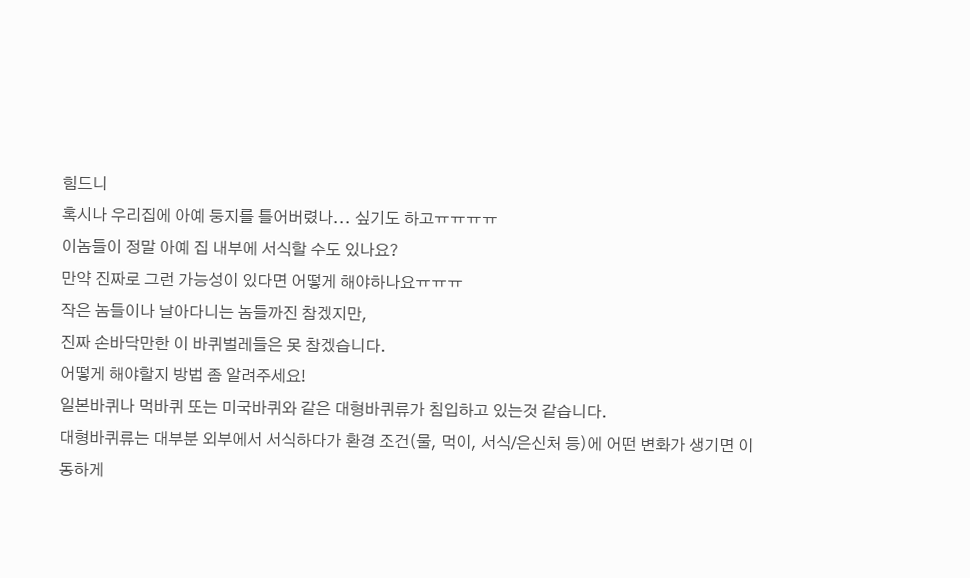힘드니
혹시나 우리집에 아예 둥지를 틀어버렸나... 싶기도 하고ㅠㅠㅠㅠ
이놈들이 정말 아예 집 내부에 서식할 수도 있나요?
만약 진짜로 그런 가능성이 있다면 어떻게 해야하나요ㅠㅠㅠ
작은 놈들이나 날아다니는 놈들까진 참겠지만,
진짜 손바닥만한 이 바퀴벌레들은 못 참겠습니다.
어떻게 해야할지 방법 좀 알려주세요!
일본바퀴나 먹바퀴 또는 미국바퀴와 같은 대형바퀴류가 침입하고 있는것 같습니다.
대형바퀴류는 대부분 외부에서 서식하다가 환경 조건(물, 먹이, 서식/은신처 등)에 어떤 변화가 생기면 이동하게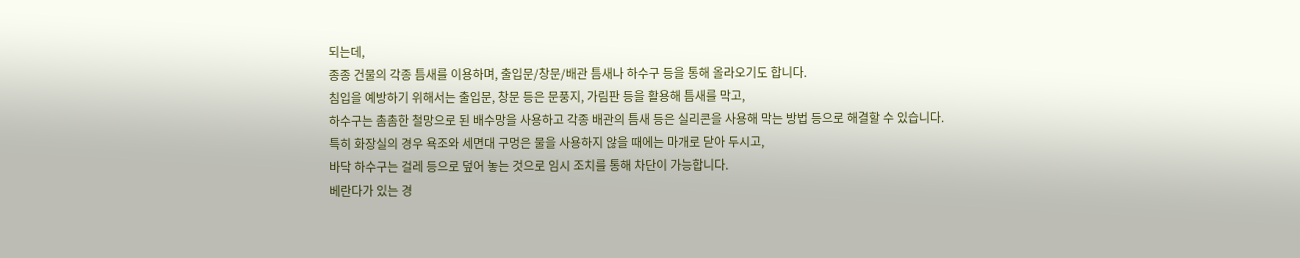되는데,
종종 건물의 각종 틈새를 이용하며, 출입문/창문/배관 틈새나 하수구 등을 통해 올라오기도 합니다.
침입을 예방하기 위해서는 출입문, 창문 등은 문풍지, 가림판 등을 활용해 틈새를 막고,
하수구는 촘촘한 철망으로 된 배수망을 사용하고 각종 배관의 틈새 등은 실리콘을 사용해 막는 방법 등으로 해결할 수 있습니다.
특히 화장실의 경우 욕조와 세면대 구멍은 물을 사용하지 않을 때에는 마개로 닫아 두시고,
바닥 하수구는 걸레 등으로 덮어 놓는 것으로 임시 조치를 통해 차단이 가능합니다.
베란다가 있는 경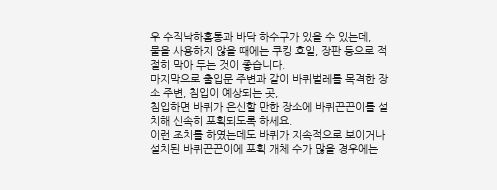우 수직낙하홈통과 바닥 하수구가 있을 수 있는데,
물을 사용하지 않을 때에는 쿠킹 호일, 장판 등으로 적절히 막아 두는 것이 좋습니다.
마지막으로 출입문 주변과 같이 바퀴벌레를 목격한 장소 주변, 침입이 예상되는 곳,
침입하면 바퀴가 은신할 만한 장소에 바퀴끈끈이를 설치해 신속히 포획되도록 하세요.
이런 조치를 하였는데도 바퀴가 지속적으로 보이거나 설치된 바퀴끈끈이에 포획 개체 수가 많을 경우에는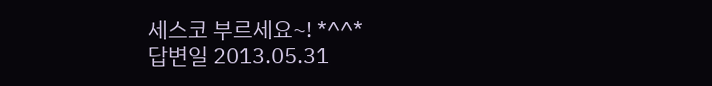세스코 부르세요~! *^^*
답변일 2013.05.31